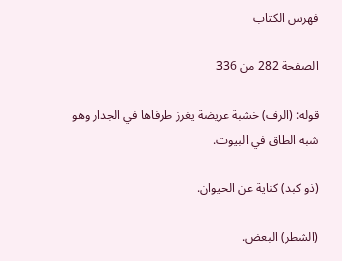فهرس الكتاب

الصفحة 282 من 336

قوله: (الرف) خشبة عريضة يغرز طرفاها في الجدار وهو شبه الطاق في البيوت.

(ذو كبد) كناية عن الحيوان.

(الشطر) البعض.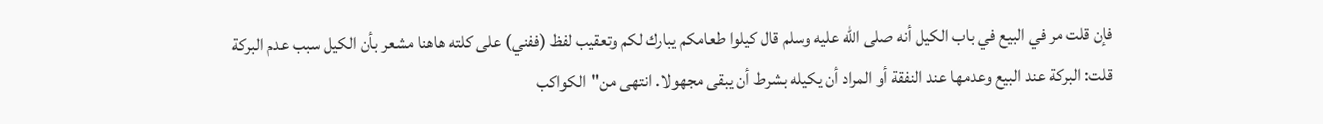فإن قلت مر في البيع في باب الكيل أنه صلى الله عليه وسلم قال كيلوا طعامكم يبارك لكم وتعقيب لفظ (ففني) على كلته هاهنا مشعر بأن الكيل سبب عدم البركة قلت: البركة عند البيع وعدمها عند النفقة أو المراد أن يكيله بشرط أن يبقى مجهولا. انتهى من"الكواكب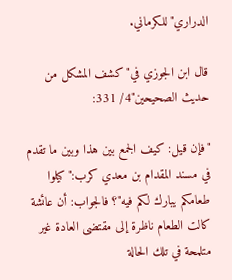الدراري"للكرماني.

قال ابن الجوزي في"كشف المشكل من حديث الصحيحين"4/ 331:

"فإن قيل: كيف الجمع بين هذا وبين ما تقدم في مسند المقدام بن معدي كرب:"كيلوا طعامكم يبارك لكم فيه"؟ فالجواب: أن عائشة كالت الطعام ناظرة إلى مقتضى العادة غير متلمحة في تلك الحالة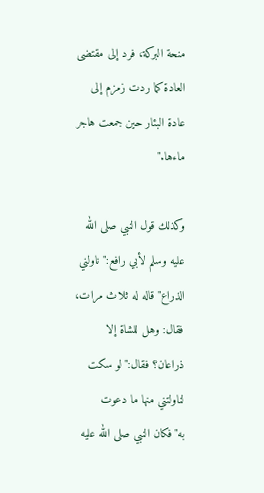منحة البركة، فرد إلى مقتضى العادة كما ردت زمزم إلى عادة البئار حين جمعت هاجر ماءها."

وكذلك قول النبي صلى الله عليه وسلم لأبي رافع:"ناولني الذراع"قاله له ثلاث مرات، فقال: وهل للشاة إلا ذراعان؟ فقال:"لو سكت لناولتني منها ما دعوت به"فكان النبي صلى الله عليه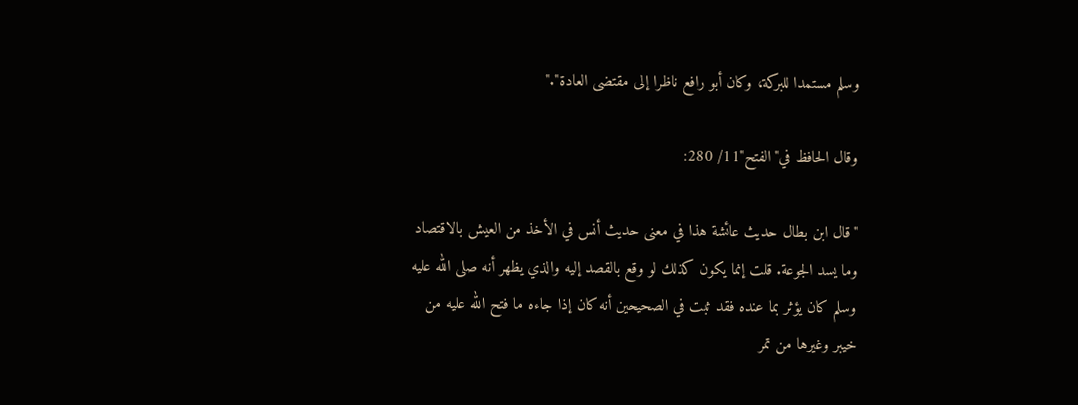وسلم مستمدا للبركة، وكان أبو رافع ناظرا إلى مقتضى العادة"."

وقال الحافظ في"الفتح"11/ 280:

"قال ابن بطال حديث عائشة هذا في معنى حديث أنس في الأخذ من العيش بالاقتصاد وما يسد الجوعة. قلت إنما يكون كذلك لو وقع بالقصد إليه والذي يظهر أنه صلى الله عليه وسلم كان يؤثر بما عنده فقد ثبت في الصحيحين أنه كان إذا جاءه ما فتح الله عليه من خيبر وغيرها من تمر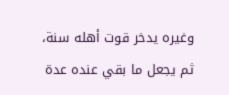وغيره يدخر قوت أهله سنة، ثم يجعل ما بقي عنده عدة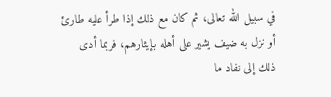في سبيل الله تعالى، ثم كان مع ذلك إذا طرأ عليه طارئ أو نزل به ضيف يشير على أهله بإيثارهم، فربما أدى ذلك إلى نفاد ما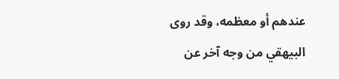عندهم أو معظمه، وقد روى البيهقي من وجه آخر عن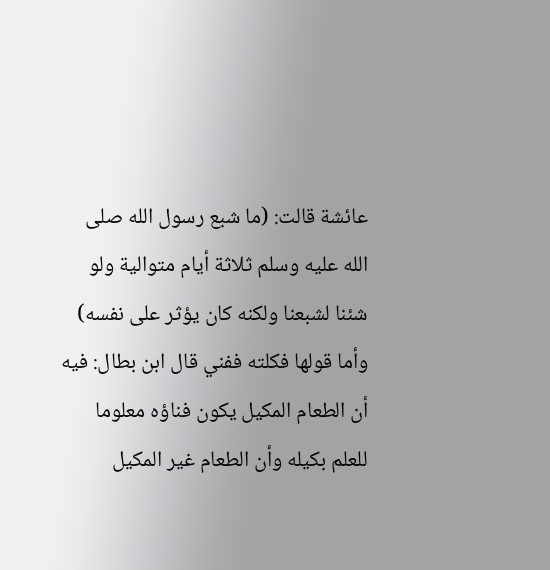عائشة قالت: (ما شبع رسول الله صلى الله عليه وسلم ثلاثة أيام متوالية ولو شئنا لشبعنا ولكنه كان يؤثر على نفسه) وأما قولها فكلته ففني قال ابن بطال: فيه أن الطعام المكيل يكون فناؤه معلوما للعلم بكيله وأن الطعام غير المكيل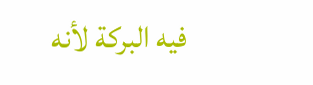فيه البركة لأنه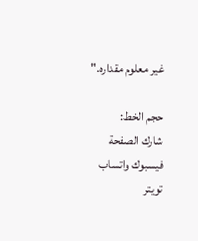غير معلوم مقداره."

حجم الخط:
شارك الصفحة
فيسبوك واتساب تويتر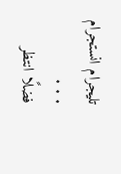تليجرام انستجرام
. . .
فضلًا انتظر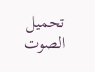تحميل الصوت